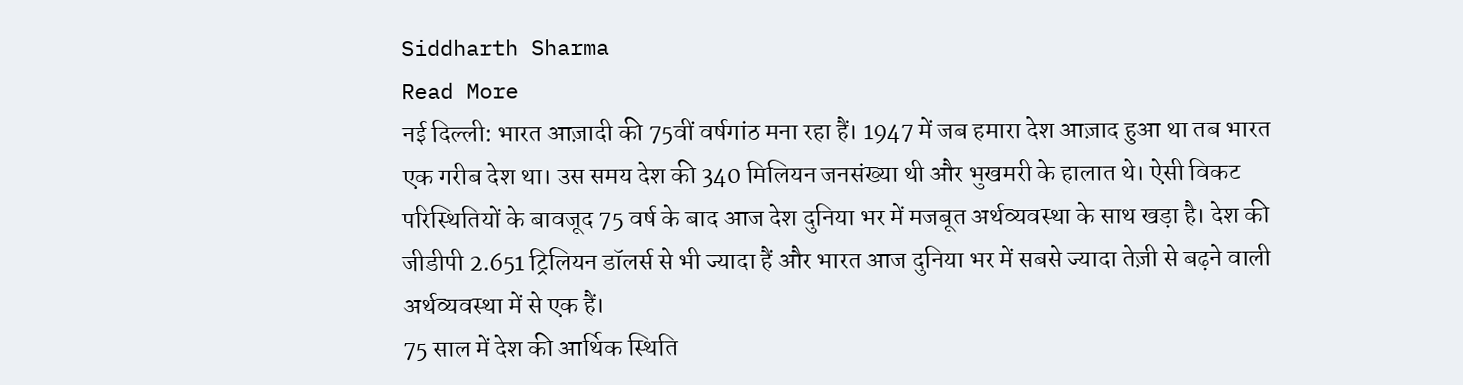Siddharth Sharma
Read More
नई दिल्ली: भारत आज़ादी की 75वीं वर्षगांठ मना रहा हैं। 1947 में जब हमारा देश आज़ाद हुआ था तब भारत एक गरीब देश था। उस समय देश की 340 मिलियन जनसंख्या थी और भुखमरी के हालात थे। ऐसी विकट परिस्थितियों के बावजूद 75 वर्ष के बाद आज देश दुनिया भर में मजबूत अर्थव्यवस्था के साथ खड़ा है। देश की जीडीपी 2.651 ट्रिलियन डॉलर्स से भी ज्यादा हैं और भारत आज दुनिया भर में सबसे ज्यादा तेज़ी से बढ़ने वाली अर्थव्यवस्था में से एक हैं।
75 साल में देश की आर्थिक स्थिति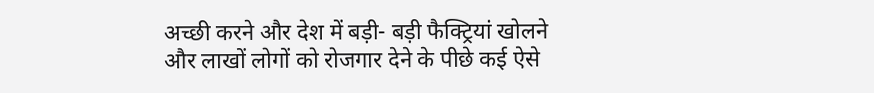अच्छी करने और देश में बड़ी- बड़ी फैक्ट्रियां खोलने और लाखों लोगों को रोजगार देने के पीछे कई ऐसे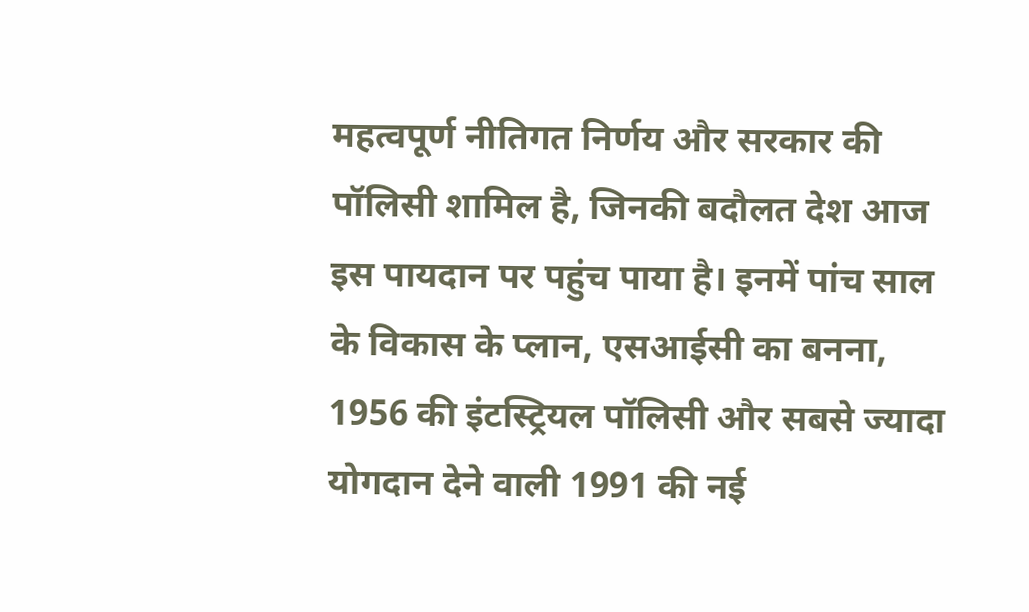महत्वपूर्ण नीतिगत निर्णय और सरकार की पॉलिसी शामिल है, जिनकी बदौलत देश आज इस पायदान पर पहुंच पाया है। इनमें पांच साल के विकास के प्लान, एसआईसी का बनना, 1956 की इंटस्ट्रियल पॉलिसी और सबसे ज्यादा योगदान देने वाली 1991 की नई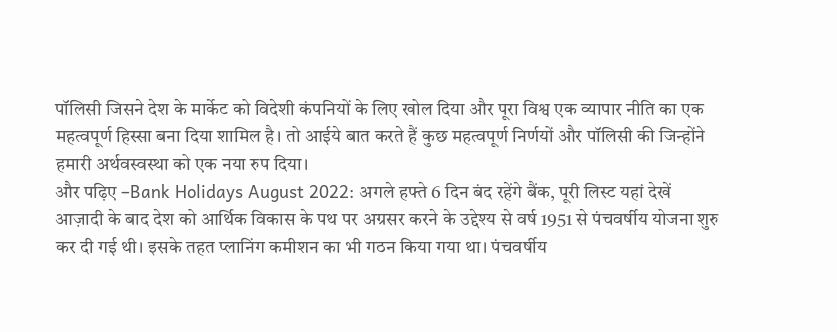पॉलिसी जिसने देश के मार्केट को विदेशी कंपनियों के लिए खोल दिया और पूरा विश्व एक व्यापार नीति का एक महत्वपूर्ण हिस्सा बना दिया शामिल है। तो आईये बात करते हैं कुछ महत्वपूर्ण निर्णयों और पॉलिसी की जिन्होंने हमारी अर्थवस्वस्था को एक नया रुप दिया।
और पढ़िए –Bank Holidays August 2022: अगले हफ्ते 6 दिन बंद रहेंगे बैंक, पूरी लिस्ट यहां देखें
आज़ादी के बाद देश को आर्थिक विकास के पथ पर अग्रसर करने के उद्देश्य से वर्ष 1951 से पंचवर्षीय योजना शुरु कर दी गई थी। इसके तहत प्लानिंग कमीशन का भी गठन किया गया था। पंचवर्षीय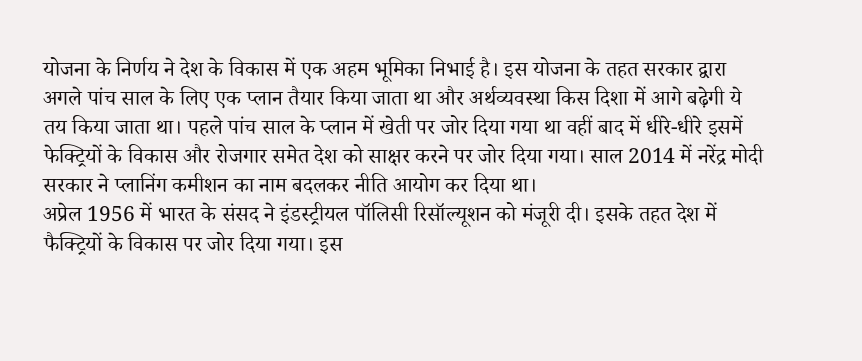योजना के निर्णय ने देश के विकास में एक अहम भूमिका निभाई है। इस योजना के तहत सरकार द्वारा अगले पांच साल के लिए एक प्लान तैयार किया जाता था और अर्थव्यवस्था किस दिशा में आगे बढ़ेगी ये तय किया जाता था। पहले पांच साल के प्लान में खेती पर जोर दिया गया था वहीं बाद में धीरे-धीरे इसमें फेक्ट्रियों के विकास और रोजगार समेत देश को साक्षर करने पर जोर दिया गया। साल 2014 में नरेंद्र मोदी सरकार ने प्लानिंग कमीशन का नाम बदलकर नीति आयोग कर दिया था।
अप्रेल 1956 में भारत के संसद ने इंडस्ट्रीयल पॉलिसी रिसॉल्यूशन को मंजूरी दी। इसके तहत देश में फैक्ट्रियों के विकास पर जोर दिया गया। इस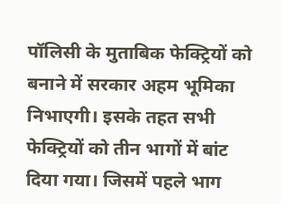पॉलिसी के मुताबिक फेक्ट्रियों को बनाने में सरकार अहम भूमिका निभाएगी। इसके तहत सभी फेक्ट्रियों को तीन भागों में बांट दिया गया। जिसमें पहले भाग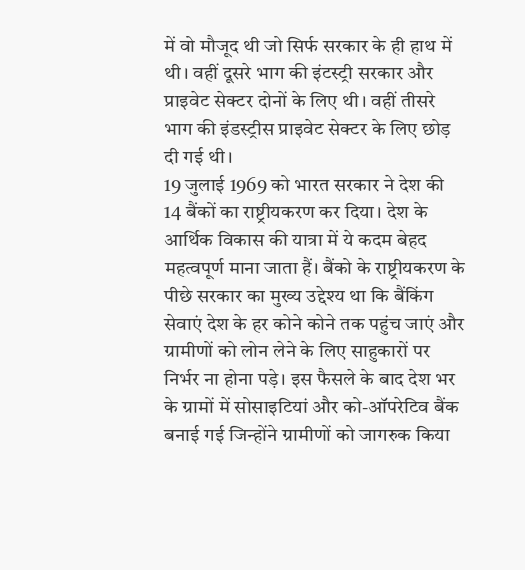में वो मौजूद थी जो सिर्फ सरकार के ही हाथ में थी। वहीं दूसरे भाग की इंटस्ट्री सरकार और प्राइवेट सेक्टर दोनों के लिए थी। वहीं तीसरे भाग की इंडस्ट्रीस प्राइवेट सेक्टर के लिए छोड़ दी गई थी।
19 जुलाई 1969 को भारत सरकार ने देश की 14 बैंकों का राष्ट्रीयकरण कर दिया। देश के आर्थिक विकास की यात्रा में ये कदम बेहद महत्वपूर्ण माना जाता हैं। बैंको के राष्ट्रीयकरण के पीछे सरकार का मुख्य उद्देश्य था कि बैंकिंग सेवाएं देश के हर कोने कोने तक पहुंच जाएं और ग्रामीणों को लोन लेने के लिए साहुकारों पर निर्भर ना होना पड़े। इस फैसले के बाद देश भर के ग्रामों में सोसाइटियां और को-ऑपरेटिव बैंक बनाई गई जिन्होंने ग्रामीणों को जागरुक किया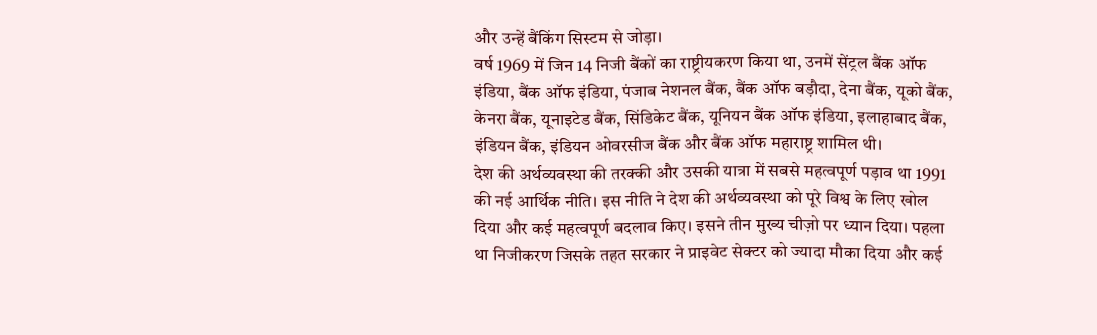और उन्हें बैंकिंग सिस्टम से जोड़ा।
वर्ष 1969 में जिन 14 निजी बैंकों का राष्ट्रीयकरण किया था, उनमें सेंट्रल बैंक ऑफ इंडिया, बैंक ऑफ इंडिया, पंजाब नेशनल बैंक, बैंक ऑफ बड़ौदा, देना बैंक, यूको बैंक, केनरा बैंक, यूनाइटेड बैंक, सिंडिकेट बैंक, यूनियन बैंक ऑफ इंडिया, इलाहाबाद बैंक, इंडियन बैंक, इंडियन ओवरसीज बैंक और बैंक ऑफ महाराष्ट्र शामिल थी।
देश की अर्थव्यवस्था की तरक्की और उसकी यात्रा में सबसे महत्वपूर्ण पड़ाव था 1991 की नई आर्थिक नीति। इस नीति ने देश की अर्थव्यवस्था को पूरे विश्व के लिए खोल दिया और कई महत्वपूर्ण बदलाव किए। इसने तीन मुख्य चीज़ो पर ध्यान दिया। पहला था निजीकरण जिसके तहत सरकार ने प्राइवेट सेक्टर को ज्यादा मौका दिया और कई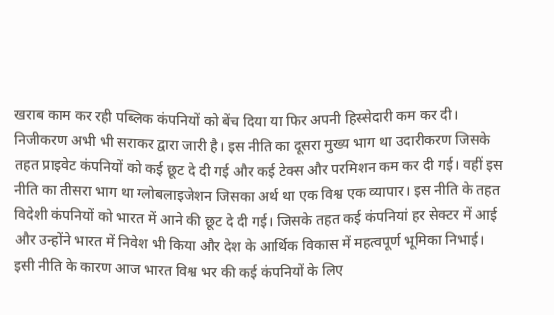खराब काम कर रही पब्लिक कंपनियों को बेंच दिया या फिर अपनी हिस्सेदारी कम कर दी।
निजीकरण अभी भी सराकर द्वारा जारी है। इस नीति का दूसरा मुख्य भाग था उदारीकरण जिसके तहत प्राइवेट कंपनियों को कई छूट दे दी गई और कई टेक्स और परमिशन कम कर दी गई। वहीं इस नीति का तीसरा भाग था ग्लोबलाइजेशन जिसका अर्थ था एक विश्व एक व्यापार। इस नीति के तहत विदेशी कंपनियों को भारत में आने की छूट दे दी गई। जिसके तहत कई कंपनियां हर सेक्टर में आई और उन्होंने भारत में निवेश भी किया और देश के आर्थिक विकास में महत्वपूर्ण भूमिका निभाई। इसी नीति के कारण आज भारत विश्व भर की कई कंपनियों के लिए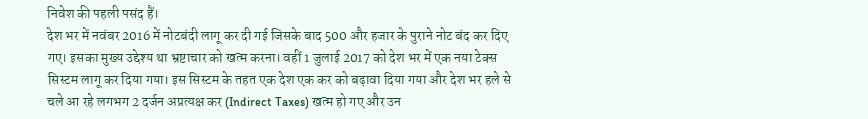निवेश की पहली पसंद हैं।
देश भर में नवंबर 2016 में नोटबंदी लागू कर दी गई जिसके बाद 500 और हजार के पुराने नोट बंद कर दिए गए। इसका मुख्य उद्देश्य था भ्रष्टाचार को खत्म करना। वहीं 1 जुलाई 2017 को देश भर में एक नया टेक्स सिस्टम लागू कर दिया गया। इस सिस्टम के तहत एक देश एक कर को बढ़ावा दिया गया और देश भर हले से चले आ रहे लगभग 2 दर्जन अप्रत्यक्ष कर (Indirect Taxes) खत्म हो गए और उन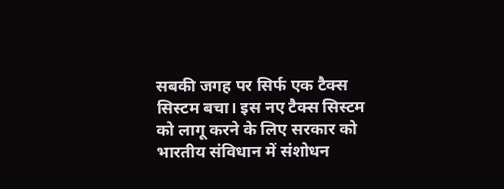सबकी जगह पर सिर्फ एक टैक्स सिस्टम बचा। इस नए टैक्स सिस्टम को लागू करने के लिए सरकार को भारतीय संविधान में संशोधन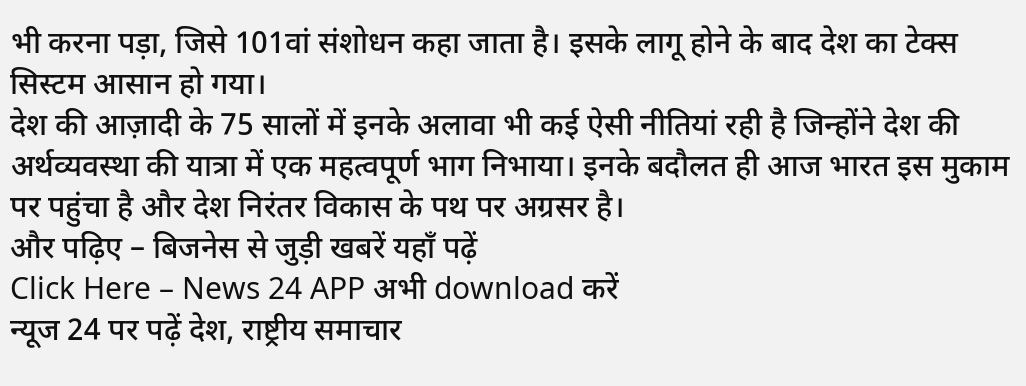भी करना पड़ा, जिसे 101वां संशोधन कहा जाता है। इसके लागू होने के बाद देश का टेक्स सिस्टम आसान हो गया।
देश की आज़ादी के 75 सालों में इनके अलावा भी कई ऐसी नीतियां रही है जिन्होंने देश की अर्थव्यवस्था की यात्रा में एक महत्वपूर्ण भाग निभाया। इनके बदौलत ही आज भारत इस मुकाम पर पहुंचा है और देश निरंतर विकास के पथ पर अग्रसर है।
और पढ़िए – बिजनेस से जुड़ी खबरें यहाँ पढ़ें
Click Here – News 24 APP अभी download करें
न्यूज 24 पर पढ़ें देश, राष्ट्रीय समाचार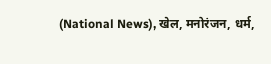(National News), खेल, मनोरंजन, धर्म,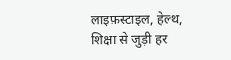लाइफ़स्टाइल, हेल्थ, शिक्षा से जुड़ी हर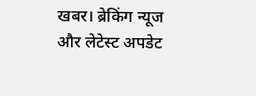खबर। ब्रेकिंग न्यूज और लेटेस्ट अपडेट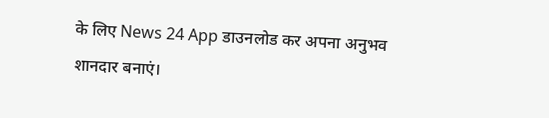के लिए News 24 App डाउनलोड कर अपना अनुभव शानदार बनाएं।